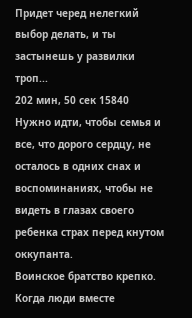Придет черед нелегкий выбор делать, и ты застынешь у развилки троп...
202 мин, 50 сек 15840
Нужно идти, чтобы семья и все, что дорого сердцу, не осталось в одних снах и воспоминаниях, чтобы не видеть в глазах своего ребенка страх перед кнутом оккупанта.
Воинское братство крепко. Когда люди вместе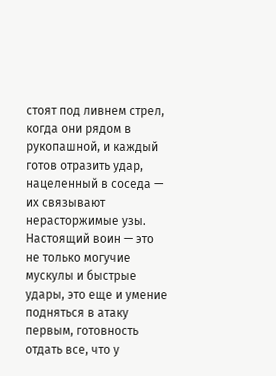стоят под ливнем стрел, когда они рядом в рукопашной, и каждый готов отразить удар, нацеленный в соседа — их связывают нерасторжимые узы. Настоящий воин — это не только могучие мускулы и быстрые удары, это еще и умение подняться в атаку первым, готовность отдать все, что у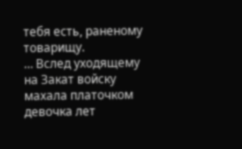тебя есть, раненому товарищу.
… Вслед уходящему на Закат войску махала платочком девочка лет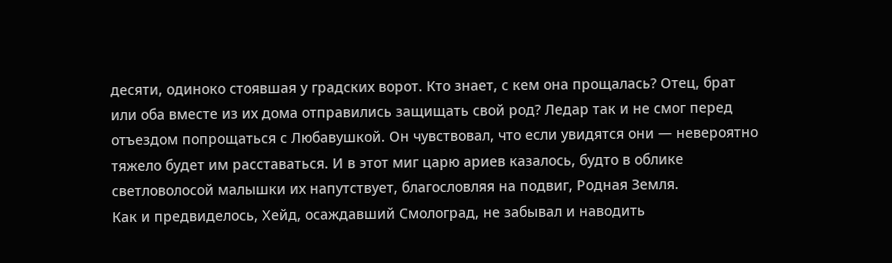десяти, одиноко стоявшая у градских ворот. Кто знает, с кем она прощалась? Отец, брат или оба вместе из их дома отправились защищать свой род? Ледар так и не смог перед отъездом попрощаться с Любавушкой. Он чувствовал, что если увидятся они — невероятно тяжело будет им расставаться. И в этот миг царю ариев казалось, будто в облике светловолосой малышки их напутствует, благословляя на подвиг, Родная Земля.
Как и предвиделось, Хейд, осаждавший Смолоград, не забывал и наводить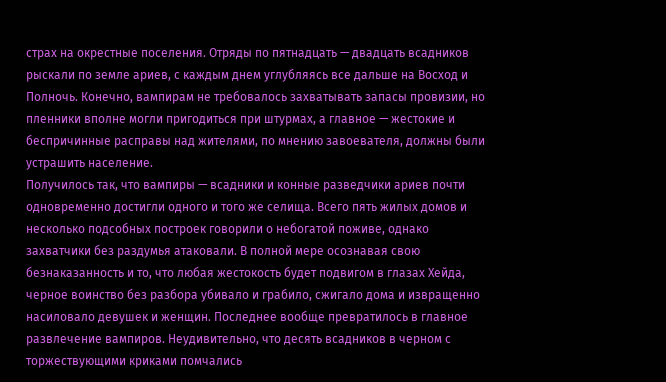страх на окрестные поселения. Отряды по пятнадцать — двадцать всадников рыскали по земле ариев, с каждым днем углубляясь все дальше на Восход и Полночь. Конечно, вампирам не требовалось захватывать запасы провизии, но пленники вполне могли пригодиться при штурмах, а главное — жестокие и беспричинные расправы над жителями, по мнению завоевателя, должны были устрашить население.
Получилось так, что вампиры — всадники и конные разведчики ариев почти одновременно достигли одного и того же селища. Всего пять жилых домов и несколько подсобных построек говорили о небогатой поживе, однако захватчики без раздумья атаковали. В полной мере осознавая свою безнаказанность и то, что любая жестокость будет подвигом в глазах Хейда, черное воинство без разбора убивало и грабило, сжигало дома и извращенно насиловало девушек и женщин. Последнее вообще превратилось в главное развлечение вампиров. Неудивительно, что десять всадников в черном с торжествующими криками помчались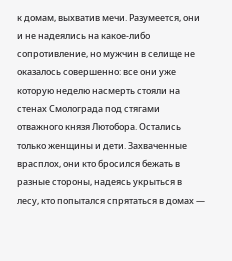к домам, выхватив мечи. Разумеется, они и не надеялись на какое-либо сопротивление, но мужчин в селище не оказалось совершенно: все они уже которую неделю насмерть стояли на стенах Смолограда под стягами отважного князя Лютобора. Остались только женщины и дети. Захваченные врасплох, они кто бросился бежать в разные стороны, надеясь укрыться в лесу, кто попытался спрятаться в домах —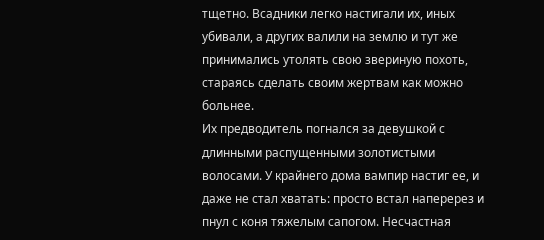тщетно. Всадники легко настигали их, иных убивали, а других валили на землю и тут же принимались утолять свою звериную похоть, стараясь сделать своим жертвам как можно больнее.
Их предводитель погнался за девушкой с длинными распущенными золотистыми волосами. У крайнего дома вампир настиг ее, и даже не стал хватать: просто встал наперерез и пнул с коня тяжелым сапогом. Несчастная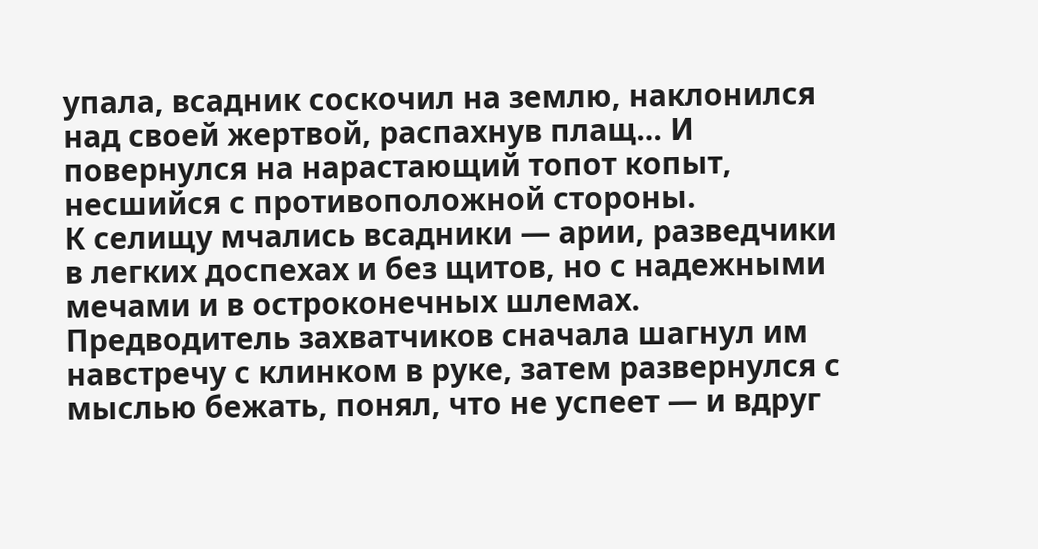упала, всадник соскочил на землю, наклонился над своей жертвой, распахнув плащ… И повернулся на нарастающий топот копыт, несшийся с противоположной стороны.
К селищу мчались всадники — арии, разведчики в легких доспехах и без щитов, но с надежными мечами и в остроконечных шлемах. Предводитель захватчиков сначала шагнул им навстречу с клинком в руке, затем развернулся с мыслью бежать, понял, что не успеет — и вдруг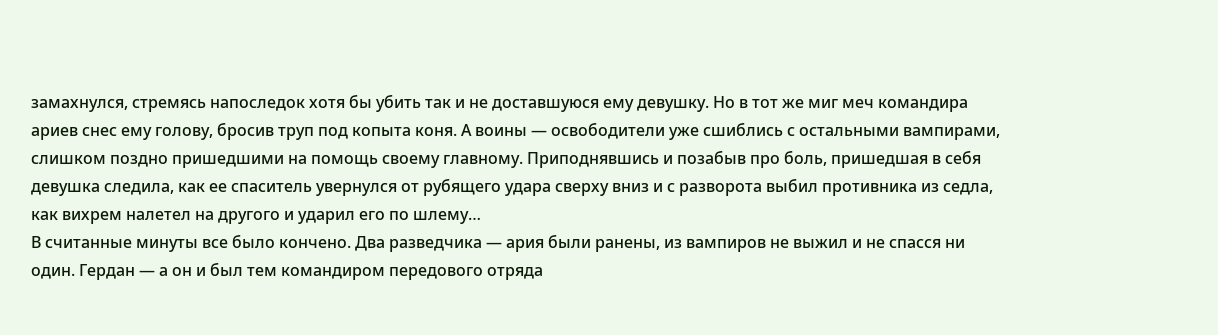замахнулся, стремясь напоследок хотя бы убить так и не доставшуюся ему девушку. Но в тот же миг меч командира ариев снес ему голову, бросив труп под копыта коня. А воины — освободители уже сшиблись с остальными вампирами, слишком поздно пришедшими на помощь своему главному. Приподнявшись и позабыв про боль, пришедшая в себя девушка следила, как ее спаситель увернулся от рубящего удара сверху вниз и с разворота выбил противника из седла, как вихрем налетел на другого и ударил его по шлему…
В считанные минуты все было кончено. Два разведчика — ария были ранены, из вампиров не выжил и не спасся ни один. Гердан — а он и был тем командиром передового отряда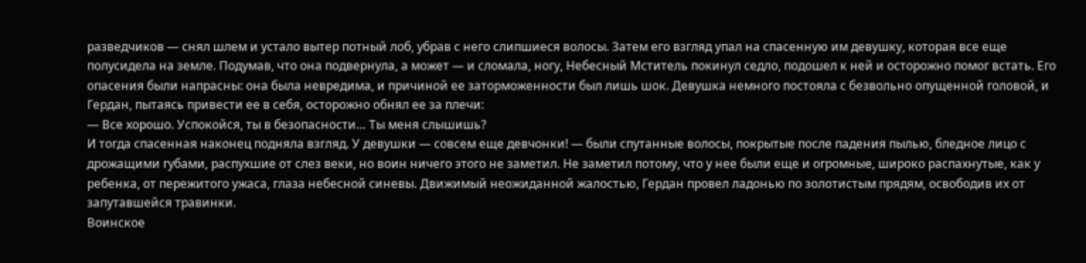разведчиков — снял шлем и устало вытер потный лоб, убрав с него слипшиеся волосы. Затем его взгляд упал на спасенную им девушку, которая все еще полусидела на земле. Подумав, что она подвернула, а может — и сломала, ногу, Небесный Мститель покинул седло, подошел к ней и осторожно помог встать. Его опасения были напрасны: она была невредима, и причиной ее заторможенности был лишь шок. Девушка немного постояла с безвольно опущенной головой, и Гердан, пытаясь привести ее в себя, осторожно обнял ее за плечи:
— Все хорошо. Успокойся, ты в безопасности… Ты меня слышишь?
И тогда спасенная наконец подняла взгляд. У девушки — совсем еще девчонки! — были спутанные волосы, покрытые после падения пылью, бледное лицо с дрожащими губами, распухшие от слез веки, но воин ничего этого не заметил. Не заметил потому, что у нее были еще и огромные, широко распахнутые, как у ребенка, от пережитого ужаса, глаза небесной синевы. Движимый неожиданной жалостью, Гердан провел ладонью по золотистым прядям, освободив их от запутавшейся травинки.
Воинское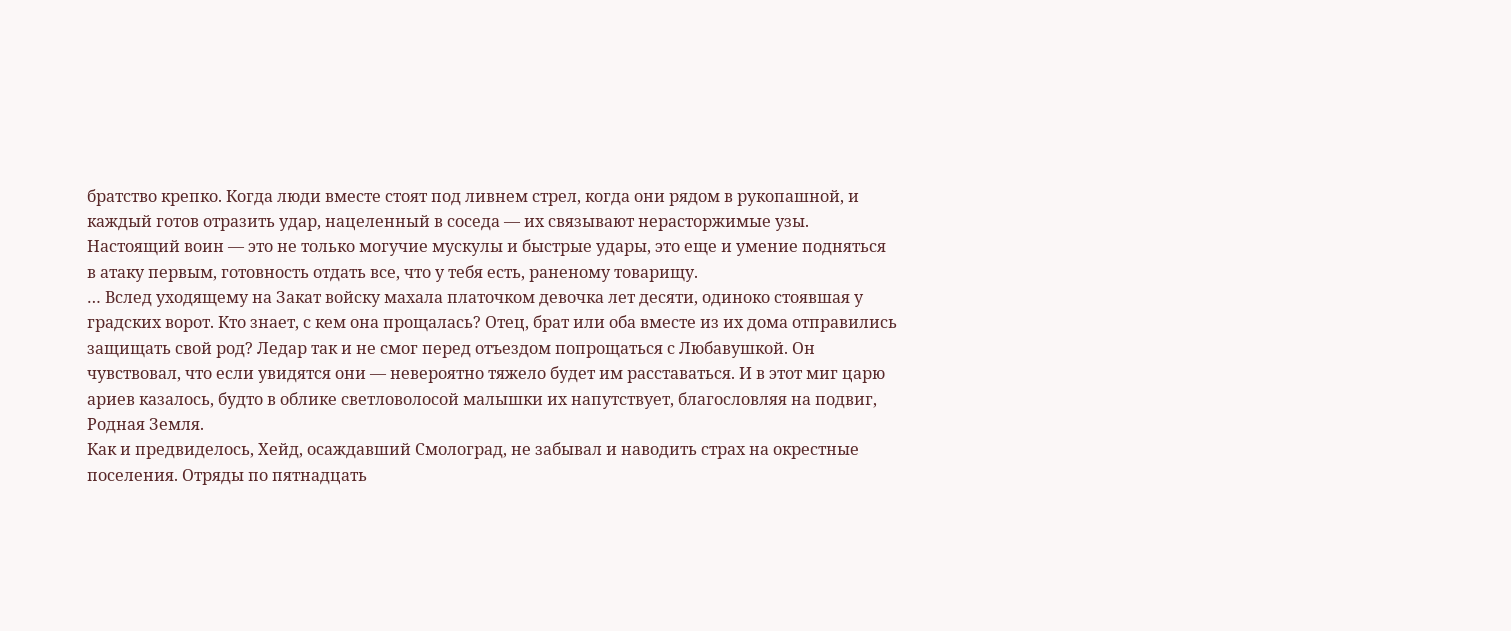братство крепко. Когда люди вместе стоят под ливнем стрел, когда они рядом в рукопашной, и каждый готов отразить удар, нацеленный в соседа — их связывают нерасторжимые узы. Настоящий воин — это не только могучие мускулы и быстрые удары, это еще и умение подняться в атаку первым, готовность отдать все, что у тебя есть, раненому товарищу.
… Вслед уходящему на Закат войску махала платочком девочка лет десяти, одиноко стоявшая у градских ворот. Кто знает, с кем она прощалась? Отец, брат или оба вместе из их дома отправились защищать свой род? Ледар так и не смог перед отъездом попрощаться с Любавушкой. Он чувствовал, что если увидятся они — невероятно тяжело будет им расставаться. И в этот миг царю ариев казалось, будто в облике светловолосой малышки их напутствует, благословляя на подвиг, Родная Земля.
Как и предвиделось, Хейд, осаждавший Смолоград, не забывал и наводить страх на окрестные поселения. Отряды по пятнадцать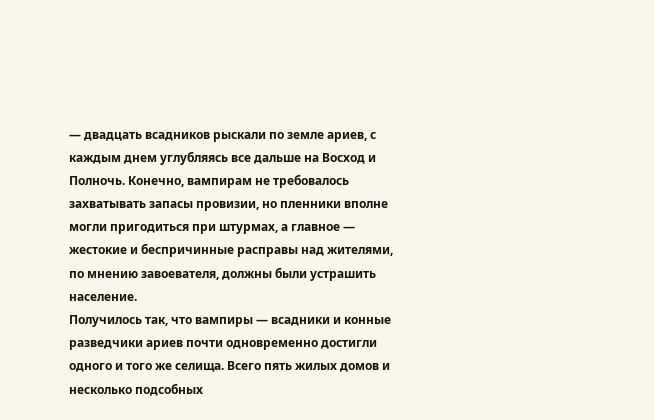— двадцать всадников рыскали по земле ариев, с каждым днем углубляясь все дальше на Восход и Полночь. Конечно, вампирам не требовалось захватывать запасы провизии, но пленники вполне могли пригодиться при штурмах, а главное — жестокие и беспричинные расправы над жителями, по мнению завоевателя, должны были устрашить население.
Получилось так, что вампиры — всадники и конные разведчики ариев почти одновременно достигли одного и того же селища. Всего пять жилых домов и несколько подсобных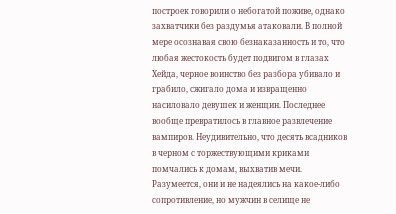построек говорили о небогатой поживе, однако захватчики без раздумья атаковали. В полной мере осознавая свою безнаказанность и то, что любая жестокость будет подвигом в глазах Хейда, черное воинство без разбора убивало и грабило, сжигало дома и извращенно насиловало девушек и женщин. Последнее вообще превратилось в главное развлечение вампиров. Неудивительно, что десять всадников в черном с торжествующими криками помчались к домам, выхватив мечи. Разумеется, они и не надеялись на какое-либо сопротивление, но мужчин в селище не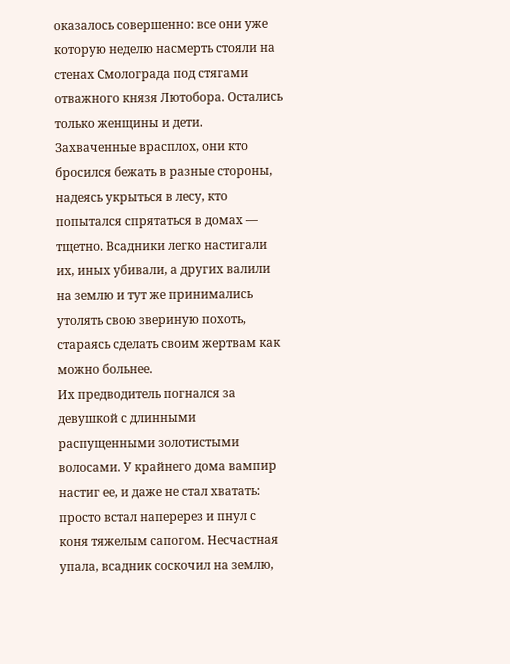оказалось совершенно: все они уже которую неделю насмерть стояли на стенах Смолограда под стягами отважного князя Лютобора. Остались только женщины и дети. Захваченные врасплох, они кто бросился бежать в разные стороны, надеясь укрыться в лесу, кто попытался спрятаться в домах — тщетно. Всадники легко настигали их, иных убивали, а других валили на землю и тут же принимались утолять свою звериную похоть, стараясь сделать своим жертвам как можно больнее.
Их предводитель погнался за девушкой с длинными распущенными золотистыми волосами. У крайнего дома вампир настиг ее, и даже не стал хватать: просто встал наперерез и пнул с коня тяжелым сапогом. Несчастная упала, всадник соскочил на землю,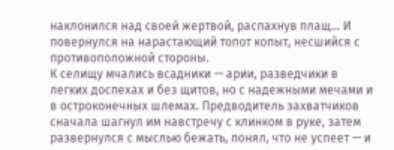наклонился над своей жертвой, распахнув плащ… И повернулся на нарастающий топот копыт, несшийся с противоположной стороны.
К селищу мчались всадники — арии, разведчики в легких доспехах и без щитов, но с надежными мечами и в остроконечных шлемах. Предводитель захватчиков сначала шагнул им навстречу с клинком в руке, затем развернулся с мыслью бежать, понял, что не успеет — и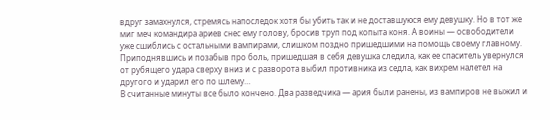вдруг замахнулся, стремясь напоследок хотя бы убить так и не доставшуюся ему девушку. Но в тот же миг меч командира ариев снес ему голову, бросив труп под копыта коня. А воины — освободители уже сшиблись с остальными вампирами, слишком поздно пришедшими на помощь своему главному. Приподнявшись и позабыв про боль, пришедшая в себя девушка следила, как ее спаситель увернулся от рубящего удара сверху вниз и с разворота выбил противника из седла, как вихрем налетел на другого и ударил его по шлему…
В считанные минуты все было кончено. Два разведчика — ария были ранены, из вампиров не выжил и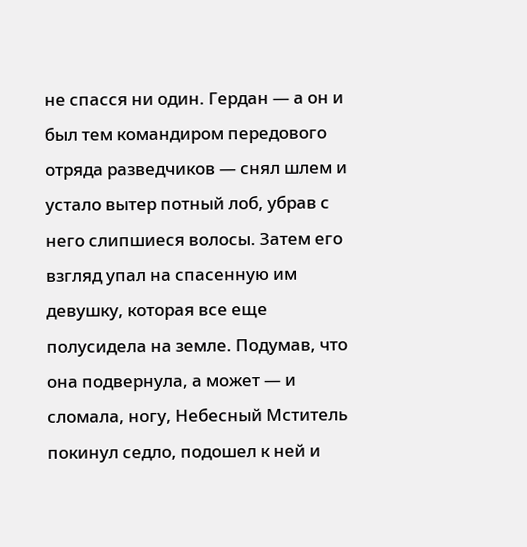не спасся ни один. Гердан — а он и был тем командиром передового отряда разведчиков — снял шлем и устало вытер потный лоб, убрав с него слипшиеся волосы. Затем его взгляд упал на спасенную им девушку, которая все еще полусидела на земле. Подумав, что она подвернула, а может — и сломала, ногу, Небесный Мститель покинул седло, подошел к ней и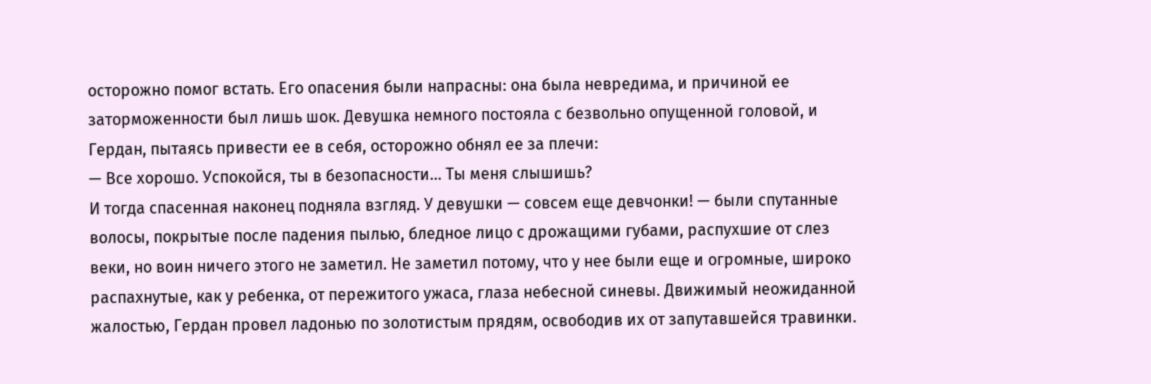осторожно помог встать. Его опасения были напрасны: она была невредима, и причиной ее заторможенности был лишь шок. Девушка немного постояла с безвольно опущенной головой, и Гердан, пытаясь привести ее в себя, осторожно обнял ее за плечи:
— Все хорошо. Успокойся, ты в безопасности… Ты меня слышишь?
И тогда спасенная наконец подняла взгляд. У девушки — совсем еще девчонки! — были спутанные волосы, покрытые после падения пылью, бледное лицо с дрожащими губами, распухшие от слез веки, но воин ничего этого не заметил. Не заметил потому, что у нее были еще и огромные, широко распахнутые, как у ребенка, от пережитого ужаса, глаза небесной синевы. Движимый неожиданной жалостью, Гердан провел ладонью по золотистым прядям, освободив их от запутавшейся травинки.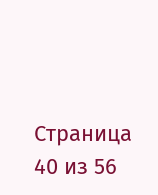Страница 40 из 56